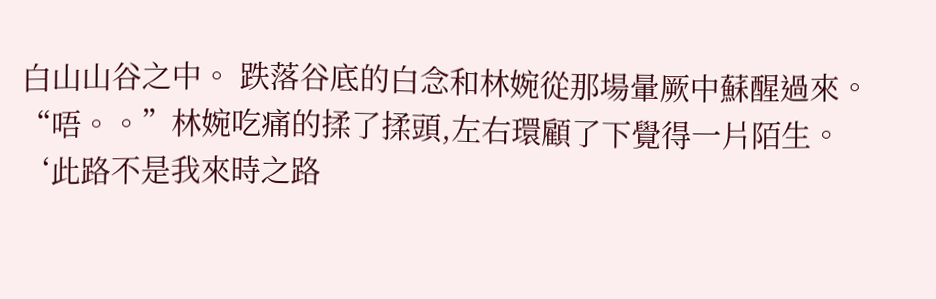白山山谷之中。 跌落谷底的白念和林婉從那場暈厥中蘇醒過來。
“唔。。”林婉吃痛的揉了揉頭,左右環顧了下覺得一片陌生。
‘此路不是我來時之路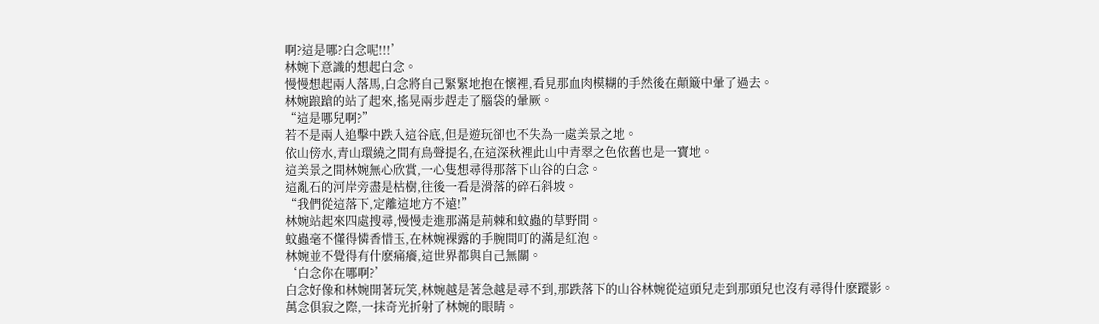啊?這是哪?白念呢!!!’
林婉下意識的想起白念。
慢慢想起兩人落馬,白念將自己緊緊地抱在懷裡,看見那血肉模糊的手然後在顛簸中暈了過去。
林婉踉蹌的站了起來,搖晃兩步趕走了腦袋的暈厥。
“這是哪兒啊?”
若不是兩人追擊中跌入這谷底,但是遊玩卻也不失為一處美景之地。
依山傍水,青山環繞之間有鳥聲提名,在這深秋裡此山中青翠之色依舊也是一寶地。
這美景之間林婉無心欣賞,一心隻想尋得那落下山谷的白念。
這亂石的河岸旁盡是枯樹,往後一看是滑落的碎石斜坡。
“我們從這落下,定離這地方不遠!”
林婉站起來四處搜尋,慢慢走進那滿是荊棘和蚊蟲的草野間。
蚊蟲毫不懂得憐香惜玉,在林婉裸露的手腕間叮的滿是紅泡。
林婉並不覺得有什麽痛癢,這世界都與自己無關。
‘白念你在哪啊?’
白念好像和林婉開著玩笑,林婉越是著急越是尋不到,那跌落下的山谷林婉從這頭兒走到那頭兒也沒有尋得什麽蹤影。
萬念俱寂之際,一抹奇光折射了林婉的眼睛。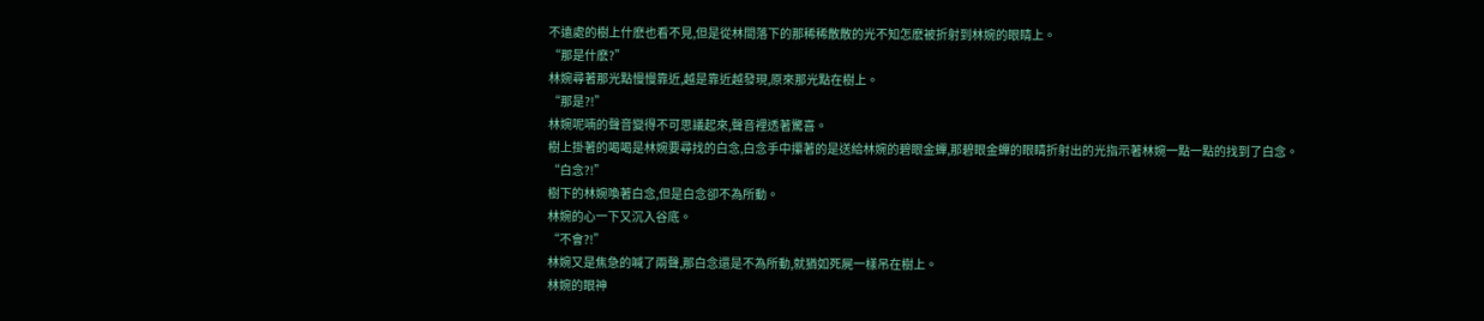不遠處的樹上什麽也看不見,但是從林間落下的那稀稀散散的光不知怎麽被折射到林婉的眼睛上。
“那是什麽?”
林婉尋著那光點慢慢靠近,越是靠近越發現,原來那光點在樹上。
“那是?!”
林婉呢喃的聲音變得不可思議起來,聲音裡透著驚喜。
樹上掛著的喝喝是林婉要尋找的白念,白念手中攥著的是送給林婉的碧眼金蟬,那碧眼金蟬的眼睛折射出的光指示著林婉一點一點的找到了白念。
“白念?!”
樹下的林婉喚著白念,但是白念卻不為所動。
林婉的心一下又沉入谷底。
“不會?!”
林婉又是焦急的喊了兩聲,那白念還是不為所動,就猶如死屍一樣吊在樹上。
林婉的眼神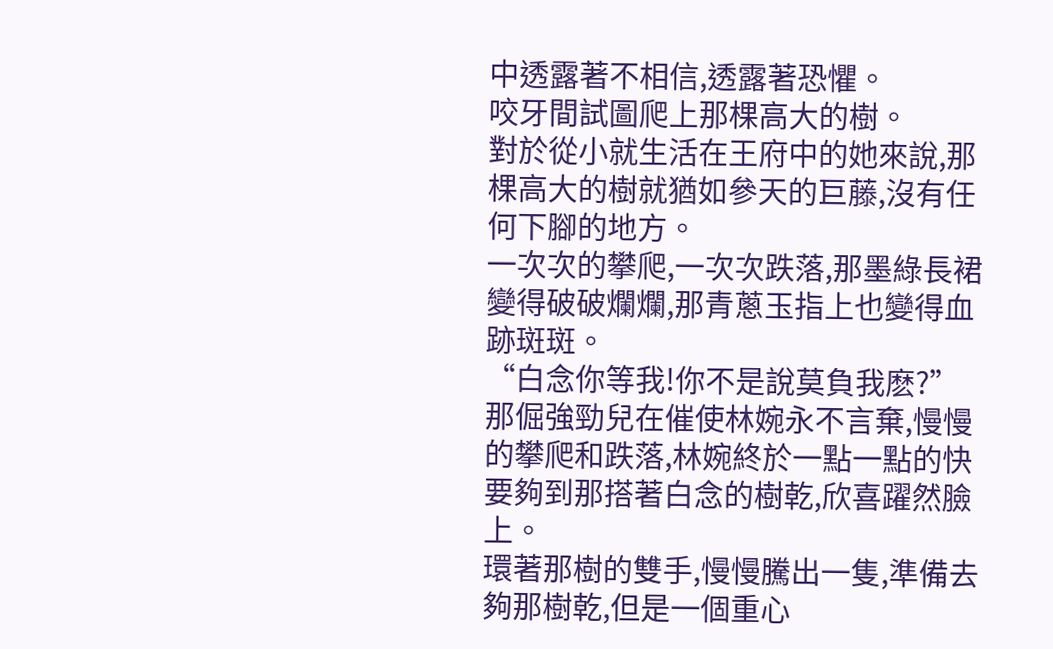中透露著不相信,透露著恐懼。
咬牙間試圖爬上那棵高大的樹。
對於從小就生活在王府中的她來說,那棵高大的樹就猶如參天的巨藤,沒有任何下腳的地方。
一次次的攀爬,一次次跌落,那墨綠長裙變得破破爛爛,那青蔥玉指上也變得血跡斑斑。
“白念你等我!你不是說莫負我麽?”
那倔強勁兒在催使林婉永不言棄,慢慢的攀爬和跌落,林婉終於一點一點的快要夠到那搭著白念的樹乾,欣喜躍然臉上。
環著那樹的雙手,慢慢騰出一隻,準備去夠那樹乾,但是一個重心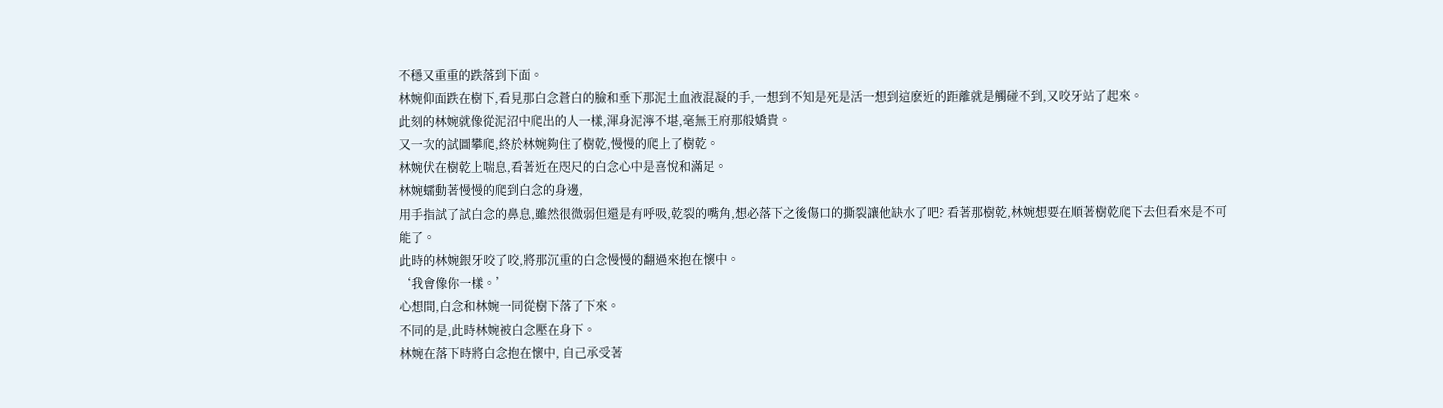不穩又重重的跌落到下面。
林婉仰面跌在樹下,看見那白念蒼白的臉和垂下那泥土血液混凝的手,一想到不知是死是活一想到這麽近的距離就是觸碰不到,又咬牙站了起來。
此刻的林婉就像從泥沼中爬出的人一樣,渾身泥濘不堪,毫無王府那般嬌貴。
又一次的試圖攀爬,終於林婉夠住了樹乾,慢慢的爬上了樹乾。
林婉伏在樹乾上喘息,看著近在咫尺的白念心中是喜悅和滿足。
林婉蠕動著慢慢的爬到白念的身邊,
用手指試了試白念的鼻息,雖然很微弱但還是有呼吸,乾裂的嘴角,想必落下之後傷口的撕裂讓他缺水了吧? 看著那樹乾,林婉想要在順著樹乾爬下去但看來是不可能了。
此時的林婉銀牙咬了咬,將那沉重的白念慢慢的翻過來抱在懷中。
‘我會像你一樣。’
心想間,白念和林婉一同從樹下落了下來。
不同的是,此時林婉被白念壓在身下。
林婉在落下時將白念抱在懷中, 自己承受著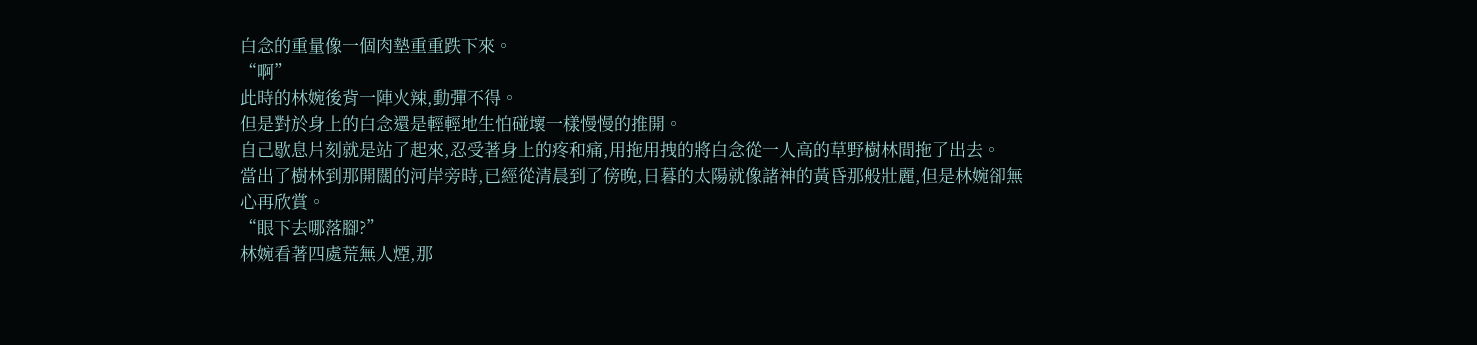白念的重量像一個肉墊重重跌下來。
“啊”
此時的林婉後背一陣火辣,動彈不得。
但是對於身上的白念還是輕輕地生怕碰壞一樣慢慢的推開。
自己歇息片刻就是站了起來,忍受著身上的疼和痛,用拖用拽的將白念從一人高的草野樹林間拖了出去。
當出了樹林到那開闊的河岸旁時,已經從清晨到了傍晚,日暮的太陽就像諸神的黃昏那般壯麗,但是林婉卻無心再欣賞。
“眼下去哪落腳?”
林婉看著四處荒無人煙,那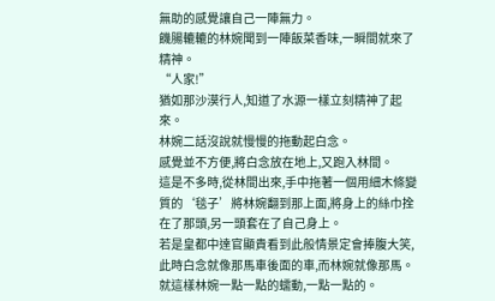無助的感覺讓自己一陣無力。
饑腸轆轆的林婉聞到一陣飯菜香味,一瞬間就來了精神。
“人家!”
猶如那沙漠行人,知道了水源一樣立刻精神了起來。
林婉二話沒說就慢慢的拖動起白念。
感覺並不方便,將白念放在地上,又跑入林間。
這是不多時,從林間出來,手中拖著一個用細木條變質的‘毯子’將林婉翻到那上面,將身上的絲巾拴在了那頭,另一頭套在了自己身上。
若是皇都中達官顯貴看到此般情景定會捧腹大笑,此時白念就像那馬車後面的車,而林婉就像那馬。
就這樣林婉一點一點的蠕動,一點一點的。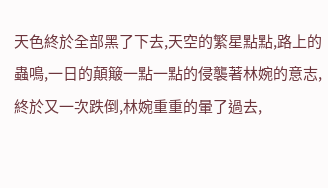天色終於全部黑了下去,天空的繁星點點,路上的蟲鳴,一日的顛簸一點一點的侵襲著林婉的意志,終於又一次跌倒,林婉重重的暈了過去,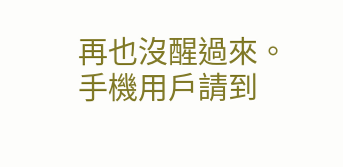再也沒醒過來。
手機用戶請到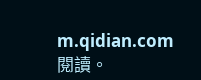m.qidian.com閱讀。